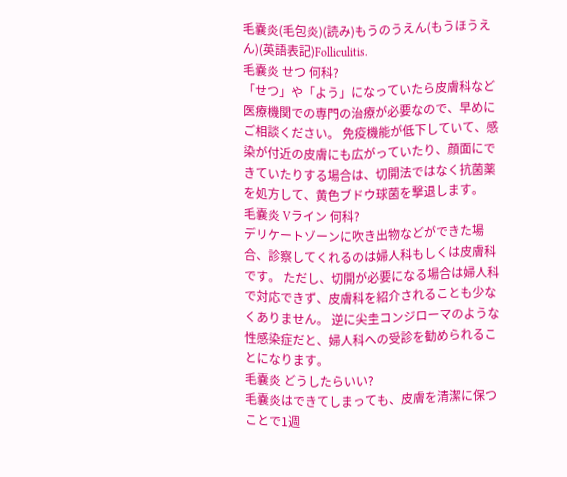毛嚢炎(毛包炎)(読み)もうのうえん(もうほうえん)(英語表記)Folliculitis.
毛嚢炎 せつ 何科?
「せつ」や「よう」になっていたら皮膚科など医療機関での専門の治療が必要なので、早めにご相談ください。 免疫機能が低下していて、感染が付近の皮膚にも広がっていたり、顔面にできていたりする場合は、切開法ではなく抗菌薬を処方して、黄色ブドウ球菌を撃退します。
毛嚢炎 Vライン 何科?
デリケートゾーンに吹き出物などができた場合、診察してくれるのは婦人科もしくは皮膚科です。 ただし、切開が必要になる場合は婦人科で対応できず、皮膚科を紹介されることも少なくありません。 逆に尖圭コンジローマのような性感染症だと、婦人科への受診を勧められることになります。
毛嚢炎 どうしたらいい?
毛嚢炎はできてしまっても、皮膚を清潔に保つことで1週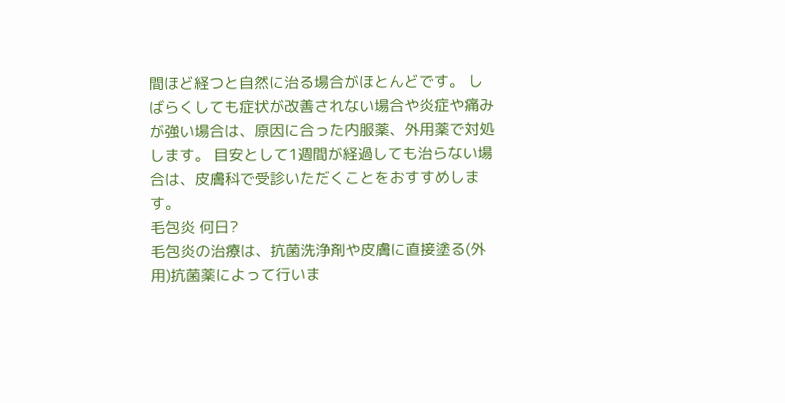間ほど経つと自然に治る場合がほとんどです。 しばらくしても症状が改善されない場合や炎症や痛みが強い場合は、原因に合った内服薬、外用薬で対処します。 目安として1週間が経過しても治らない場合は、皮膚科で受診いただくことをおすすめします。
毛包炎 何日?
毛包炎の治療は、抗菌洗浄剤や皮膚に直接塗る(外用)抗菌薬によって行いま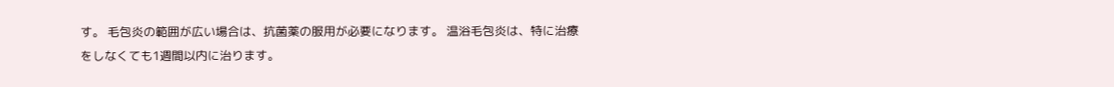す。 毛包炎の範囲が広い場合は、抗菌薬の服用が必要になります。 温浴毛包炎は、特に治療をしなくても1週間以内に治ります。